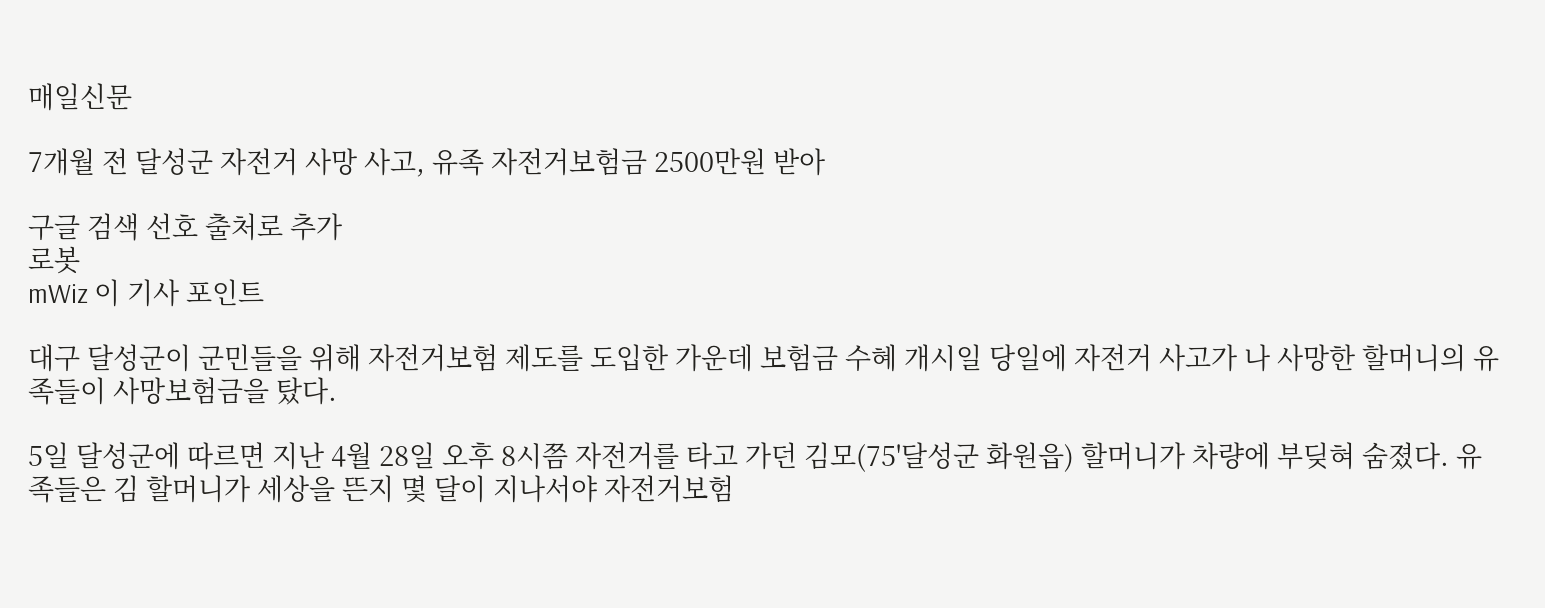매일신문

7개월 전 달성군 자전거 사망 사고, 유족 자전거보험금 2500만원 받아

구글 검색 선호 출처로 추가
로봇
mWiz 이 기사 포인트

대구 달성군이 군민들을 위해 자전거보험 제도를 도입한 가운데 보험금 수혜 개시일 당일에 자전거 사고가 나 사망한 할머니의 유족들이 사망보험금을 탔다.

5일 달성군에 따르면 지난 4월 28일 오후 8시쯤 자전거를 타고 가던 김모(75'달성군 화원읍) 할머니가 차량에 부딪혀 숨졌다. 유족들은 김 할머니가 세상을 뜬지 몇 달이 지나서야 자전거보험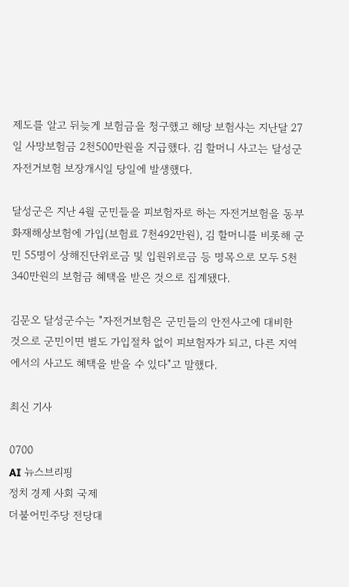제도를 알고 뒤늦게 보험금을 청구했고 해당 보험사는 지난달 27일 사망보험금 2천500만원을 지급했다. 김 할머니 사고는 달성군 자전거보험 보장개시일 당일에 발생했다.

달성군은 지난 4월 군민들을 피보험자로 하는 자전거보험을 동부화재해상보험에 가입(보험료 7천492만원), 김 할머니를 비롯해 군민 55명이 상해진단위로금 및 입원위로금 등 명목으로 모두 5천340만원의 보험금 혜택을 받은 것으로 집계됐다.

김문오 달성군수는 "자전거보험은 군민들의 안전사고에 대비한 것으로 군민이면 별도 가입절차 없이 피보험자가 되고, 다른 지역에서의 사고도 혜택을 받을 수 있다"고 말했다.

최신 기사

0700
AI 뉴스브리핑
정치 경제 사회 국제
더불어민주당 전당대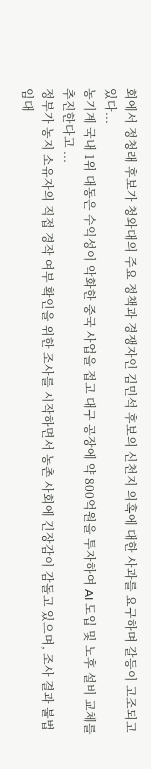회에서 정청래 후보가 청와대의 주요 정책과 경쟁자인 김민석 후보의 신천지 의혹에 대한 사과를 요구하며 갈등이 고조되고 있다...
농기계 국내 1위 대동은 수익성이 악화한 중국 사업을 접고 대구 공장에 약 800억원을 투자하여 AI 도입 및 노후 설비 교체를 추진한다고 ...
정부가 농지 소유자의 직접 경작 여부 확인을 위한 조사를 시작하면서 농촌 사회에 긴장감이 감돌고 있으며, 조사 결과 불법 임대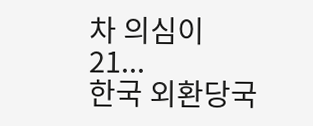차 의심이 21...
한국 외환당국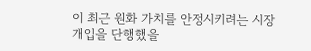이 최근 원화 가치를 안정시키려는 시장 개입을 단행했을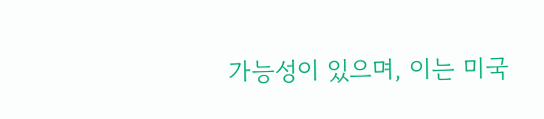가능성이 있으며, 이는 미국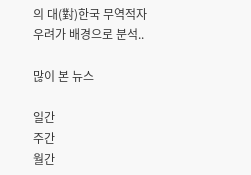의 대(對)한국 무역적자 우려가 배경으로 분석..

많이 본 뉴스

일간
주간
월간